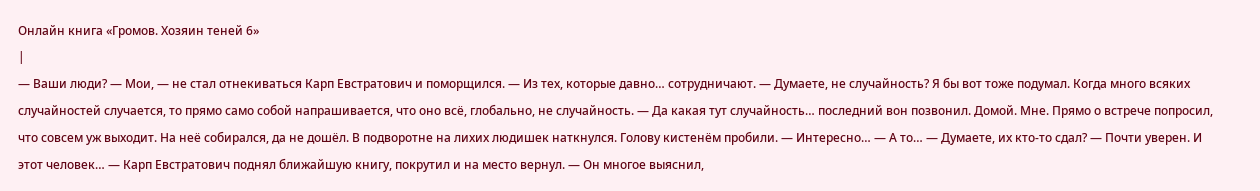Онлайн книга «Громов. Хозяин теней 6»
|
— Ваши люди? — Мои, — не стал отнекиваться Карп Евстратович и поморщился. — Из тех, которые давно… сотрудничают. — Думаете, не случайность? Я бы вот тоже подумал. Когда много всяких случайностей случается, то прямо само собой напрашивается, что оно всё, глобально, не случайность. — Да какая тут случайность… последний вон позвонил. Домой. Мне. Прямо о встрече попросил, что совсем уж выходит. На неё собирался, да не дошёл. В подворотне на лихих людишек наткнулся. Голову кистенём пробили. — Интересно… — А то… — Думаете, их кто-то сдал? — Почти уверен. И этот человек… — Карп Евстратович поднял ближайшую книгу, покрутил и на место вернул. — Он многое выяснил,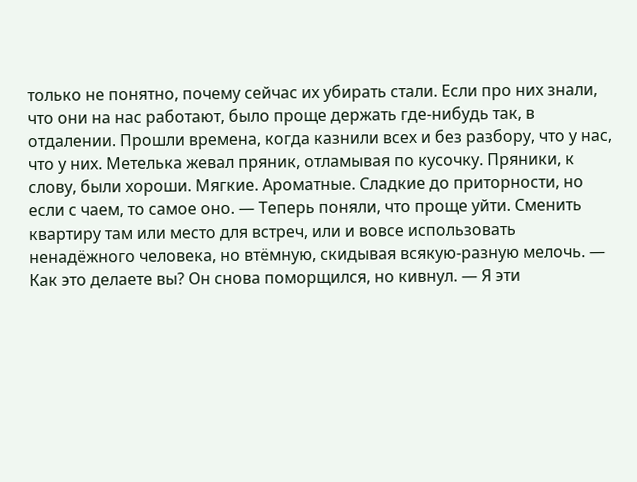только не понятно, почему сейчас их убирать стали. Если про них знали, что они на нас работают, было проще держать где-нибудь так, в отдалении. Прошли времена, когда казнили всех и без разбору, что у нас, что у них. Метелька жевал пряник, отламывая по кусочку. Пряники, к слову, были хороши. Мягкие. Ароматные. Сладкие до приторности, но если с чаем, то самое оно. — Теперь поняли, что проще уйти. Сменить квартиру там или место для встреч, или и вовсе использовать ненадёжного человека, но втёмную, скидывая всякую-разную мелочь. — Как это делаете вы? Он снова поморщился, но кивнул. — Я эти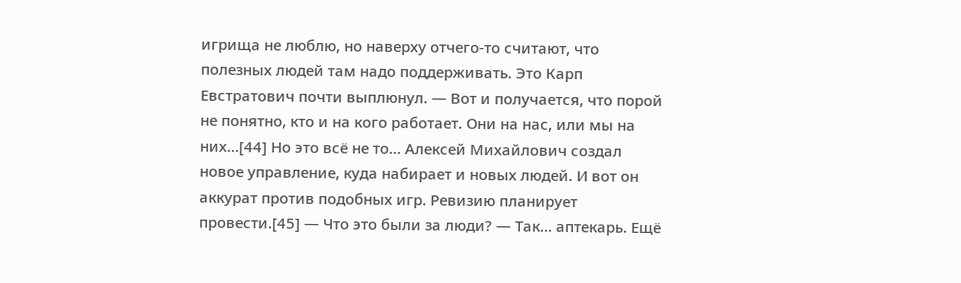игрища не люблю, но наверху отчего-то считают, что полезных людей там надо поддерживать. Это Карп Евстратович почти выплюнул. — Вот и получается, что порой не понятно, кто и на кого работает. Они на нас, или мы на них…[44] Но это всё не то… Алексей Михайлович создал новое управление, куда набирает и новых людей. И вот он аккурат против подобных игр. Ревизию планирует провести.[45] — Что это были за люди? — Так… аптекарь. Ещё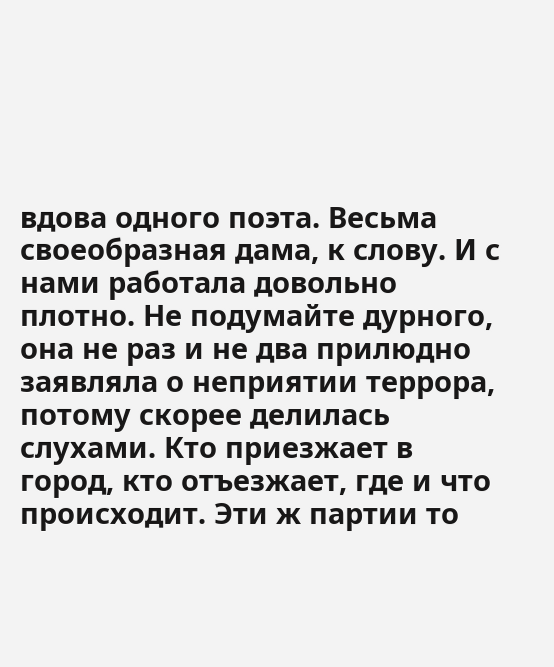вдова одного поэта. Весьма своеобразная дама, к слову. И с нами работала довольно плотно. Не подумайте дурного, она не раз и не два прилюдно заявляла о неприятии террора, потому скорее делилась слухами. Кто приезжает в город, кто отъезжает, где и что происходит. Эти ж партии то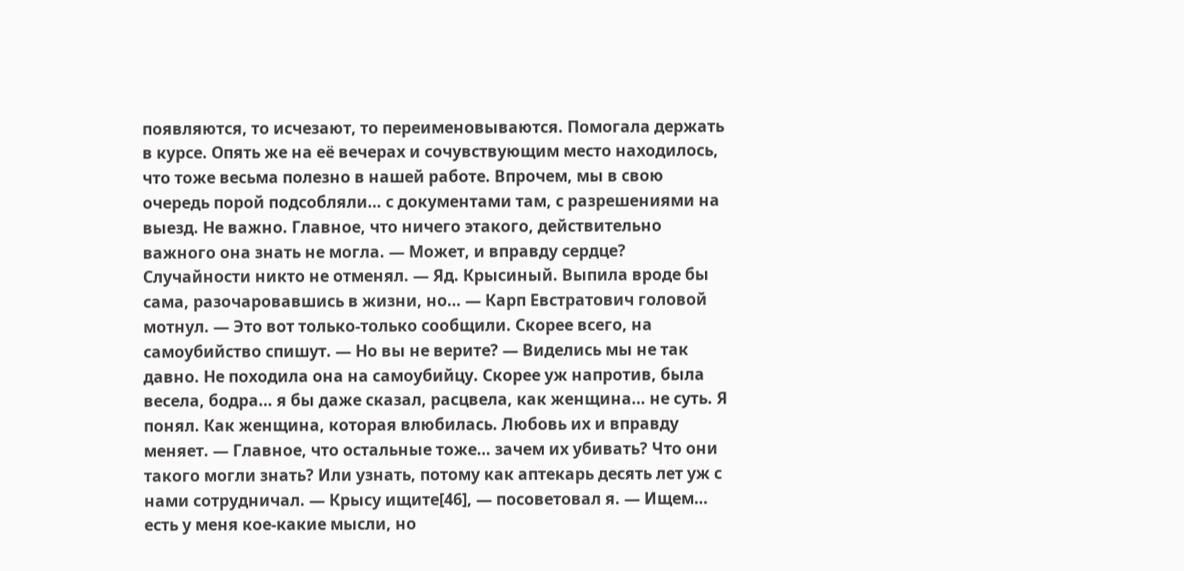появляются, то исчезают, то переименовываются. Помогала держать в курсе. Опять же на её вечерах и сочувствующим место находилось, что тоже весьма полезно в нашей работе. Впрочем, мы в свою очередь порой подсобляли… с документами там, с разрешениями на выезд. Не важно. Главное, что ничего этакого, действительно важного она знать не могла. — Может, и вправду сердце? Случайности никто не отменял. — Яд. Крысиный. Выпила вроде бы сама, разочаровавшись в жизни, но… — Карп Евстратович головой мотнул. — Это вот только-только сообщили. Скорее всего, на самоубийство спишут. — Но вы не верите? — Виделись мы не так давно. Не походила она на самоубийцу. Скорее уж напротив, была весела, бодра… я бы даже сказал, расцвела, как женщина… не суть. Я понял. Как женщина, которая влюбилась. Любовь их и вправду меняет. — Главное, что остальные тоже… зачем их убивать? Что они такого могли знать? Или узнать, потому как аптекарь десять лет уж с нами сотрудничал. — Крысу ищите[46], — посоветовал я. — Ищем… есть у меня кое-какие мысли, но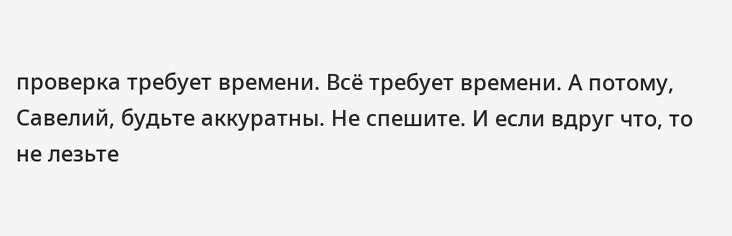проверка требует времени. Всё требует времени. А потому, Савелий, будьте аккуратны. Не спешите. И если вдруг что, то не лезьте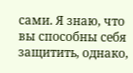сами. Я знаю, что вы способны себя защитить, однако,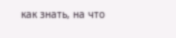как знать, на что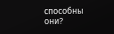способны они?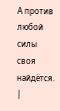А против любой силы своя найдётся. |